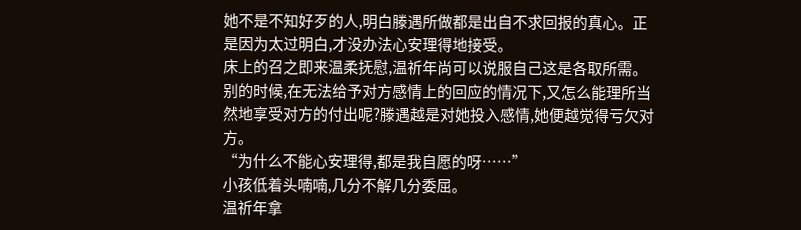她不是不知好歹的人,明白滕遇所做都是出自不求回报的真心。正是因为太过明白,才没办法心安理得地接受。
床上的召之即来温柔抚慰,温祈年尚可以说服自己这是各取所需。别的时候,在无法给予对方感情上的回应的情况下,又怎么能理所当然地享受对方的付出呢?滕遇越是对她投入感情,她便越觉得亏欠对方。
“为什么不能心安理得,都是我自愿的呀……”
小孩低着头喃喃,几分不解几分委屈。
温祈年拿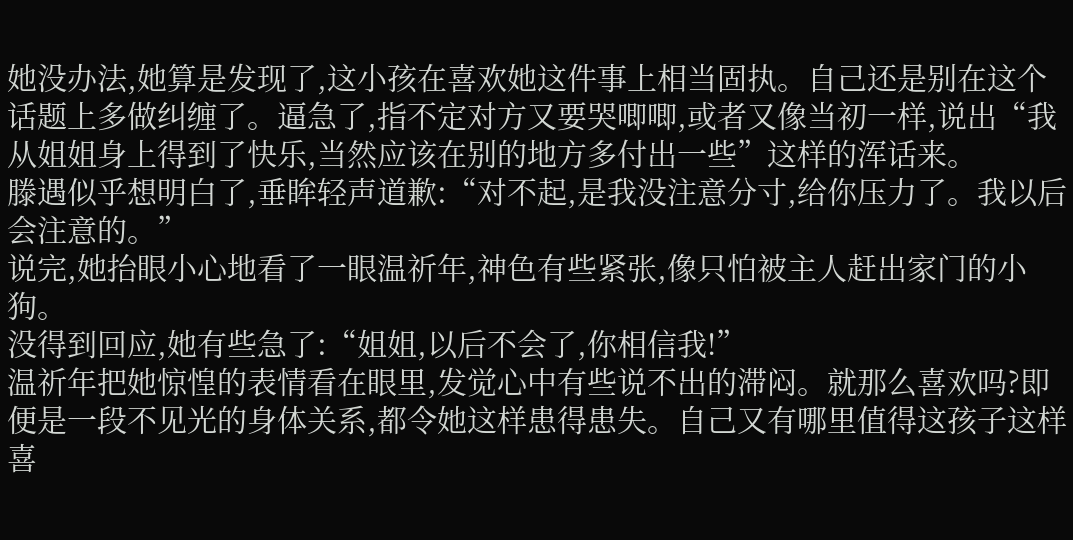她没办法,她算是发现了,这小孩在喜欢她这件事上相当固执。自己还是别在这个话题上多做纠缠了。逼急了,指不定对方又要哭唧唧,或者又像当初一样,说出“我从姐姐身上得到了快乐,当然应该在别的地方多付出一些”这样的浑话来。
滕遇似乎想明白了,垂眸轻声道歉:“对不起,是我没注意分寸,给你压力了。我以后会注意的。”
说完,她抬眼小心地看了一眼温祈年,神色有些紧张,像只怕被主人赶出家门的小狗。
没得到回应,她有些急了:“姐姐,以后不会了,你相信我!”
温祈年把她惊惶的表情看在眼里,发觉心中有些说不出的滞闷。就那么喜欢吗?即便是一段不见光的身体关系,都令她这样患得患失。自己又有哪里值得这孩子这样喜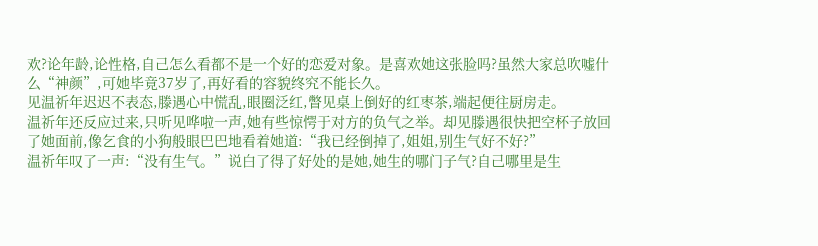欢?论年龄,论性格,自己怎么看都不是一个好的恋爱对象。是喜欢她这张脸吗?虽然大家总吹嘘什么“神颜”,可她毕竟37岁了,再好看的容貌终究不能长久。
见温祈年迟迟不表态,滕遇心中慌乱,眼圈泛红,瞥见桌上倒好的红枣茶,端起便往厨房走。
温祈年还反应过来,只听见哗啦一声,她有些惊愕于对方的负气之举。却见滕遇很快把空杯子放回了她面前,像乞食的小狗般眼巴巴地看着她道:“我已经倒掉了,姐姐,别生气好不好?”
温祈年叹了一声:“没有生气。”说白了得了好处的是她,她生的哪门子气?自己哪里是生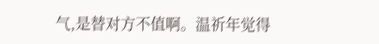气,是替对方不值啊。温祈年觉得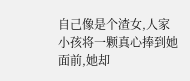自己像是个渣女,人家小孩将一颗真心捧到她面前,她却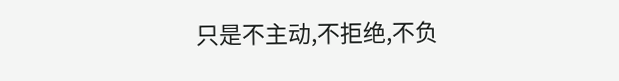只是不主动,不拒绝,不负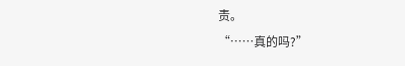责。
“……真的吗?”